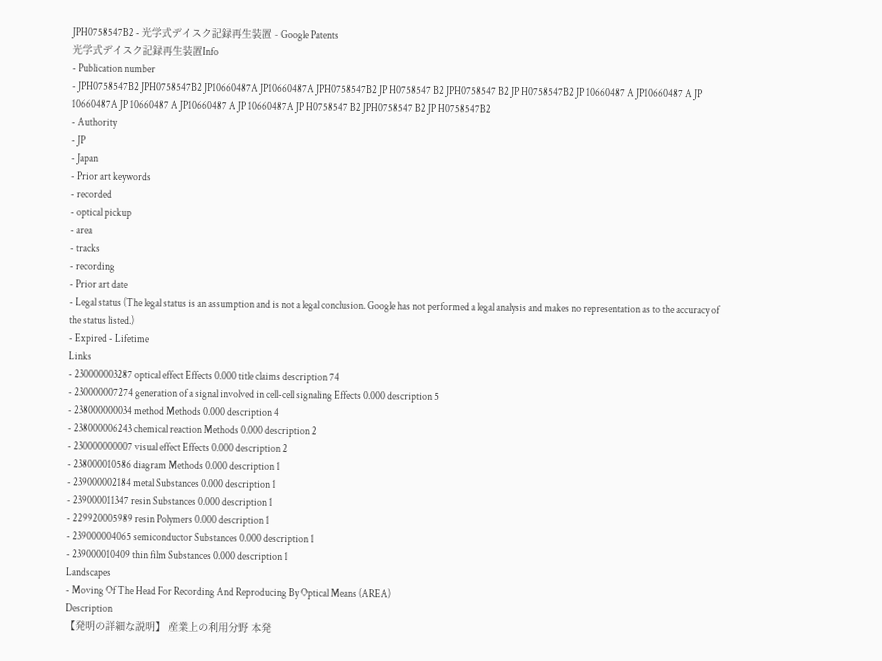JPH0758547B2 - 光学式デイスク記録再生装置 - Google Patents
光学式デイスク記録再生装置Info
- Publication number
- JPH0758547B2 JPH0758547B2 JP10660487A JP10660487A JPH0758547B2 JP H0758547 B2 JPH0758547 B2 JP H0758547B2 JP 10660487 A JP10660487 A JP 10660487A JP 10660487 A JP10660487 A JP 10660487A JP H0758547 B2 JPH0758547 B2 JP H0758547B2
- Authority
- JP
- Japan
- Prior art keywords
- recorded
- optical pickup
- area
- tracks
- recording
- Prior art date
- Legal status (The legal status is an assumption and is not a legal conclusion. Google has not performed a legal analysis and makes no representation as to the accuracy of the status listed.)
- Expired - Lifetime
Links
- 230000003287 optical effect Effects 0.000 title claims description 74
- 230000007274 generation of a signal involved in cell-cell signaling Effects 0.000 description 5
- 238000000034 method Methods 0.000 description 4
- 238000006243 chemical reaction Methods 0.000 description 2
- 230000000007 visual effect Effects 0.000 description 2
- 238000010586 diagram Methods 0.000 description 1
- 239000002184 metal Substances 0.000 description 1
- 239000011347 resin Substances 0.000 description 1
- 229920005989 resin Polymers 0.000 description 1
- 239000004065 semiconductor Substances 0.000 description 1
- 239000010409 thin film Substances 0.000 description 1
Landscapes
- Moving Of The Head For Recording And Reproducing By Optical Means (AREA)
Description
【発明の詳細な説明】 産業上の利用分野 本発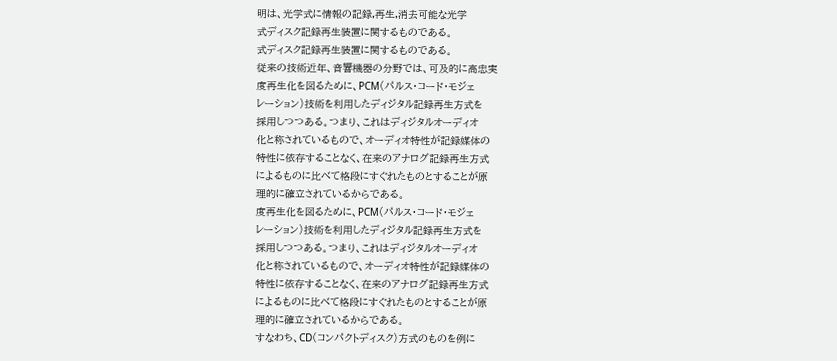明は、光学式に情報の記録,再生,消去可能な光学
式ディスク記録再生装置に関するものである。
式ディスク記録再生装置に関するものである。
従来の技術近年、音響機器の分野では、可及的に高忠実
度再生化を図るために、PCM(パルス・コード・モジェ
レーション)技術を利用したディジタル記録再生方式を
採用しつつある。つまり、これはディジタルオーディオ
化と称されているもので、オーディオ特性が記録媒体の
特性に依存することなく、在来のアナログ記録再生方式
によるものに比べて格段にすぐれたものとすることが原
理的に確立されているからである。
度再生化を図るために、PCM(パルス・コード・モジェ
レーション)技術を利用したディジタル記録再生方式を
採用しつつある。つまり、これはディジタルオーディオ
化と称されているもので、オーディオ特性が記録媒体の
特性に依存することなく、在来のアナログ記録再生方式
によるものに比べて格段にすぐれたものとすることが原
理的に確立されているからである。
すなわち、CD(コンパクトディスク)方式のものを例に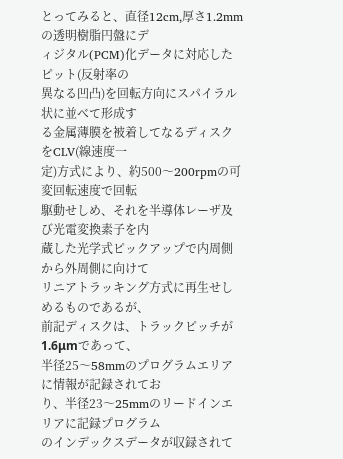とってみると、直径12cm,厚さ1.2mmの透明樹脂円盤にデ
ィジタル(PCM)化データに対応したピット(反射率の
異なる凹凸)を回転方向にスパイラル状に並べて形成す
る金属薄膜を被着してなるディスクをCLV(線速度一
定)方式により、約500〜200rpmの可変回転速度で回転
駆動せしめ、それを半導体レーザ及び光電変換素子を内
蔵した光学式ピックアップで内周側から外周側に向けて
リニアトラッキング方式に再生せしめるものであるが、
前記ディスクは、トラックピッチが1.6μmであって、
半径25〜58mmのプログラムエリアに情報が記録されてお
り、半径23〜25mmのリードインエリアに記録プログラム
のインデックスデータが収録されて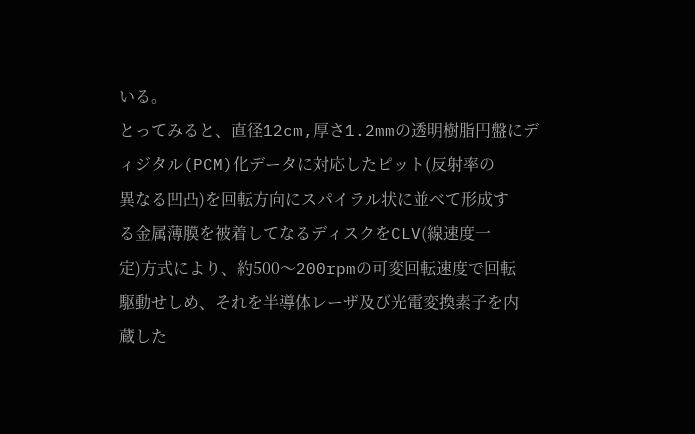いる。
とってみると、直径12cm,厚さ1.2mmの透明樹脂円盤にデ
ィジタル(PCM)化データに対応したピット(反射率の
異なる凹凸)を回転方向にスパイラル状に並べて形成す
る金属薄膜を被着してなるディスクをCLV(線速度一
定)方式により、約500〜200rpmの可変回転速度で回転
駆動せしめ、それを半導体レーザ及び光電変換素子を内
蔵した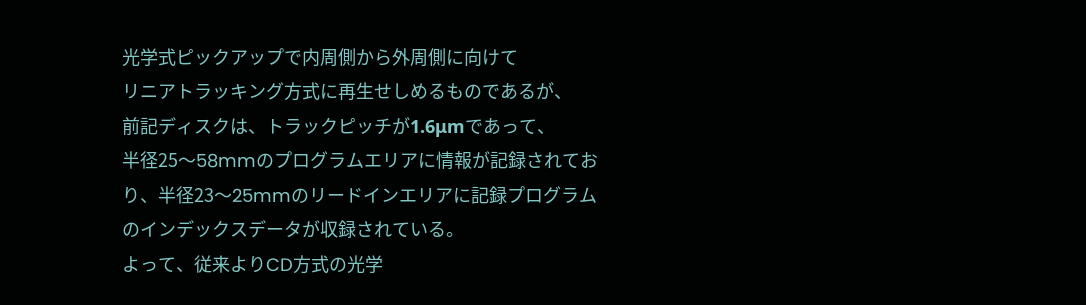光学式ピックアップで内周側から外周側に向けて
リニアトラッキング方式に再生せしめるものであるが、
前記ディスクは、トラックピッチが1.6μmであって、
半径25〜58mmのプログラムエリアに情報が記録されてお
り、半径23〜25mmのリードインエリアに記録プログラム
のインデックスデータが収録されている。
よって、従来よりCD方式の光学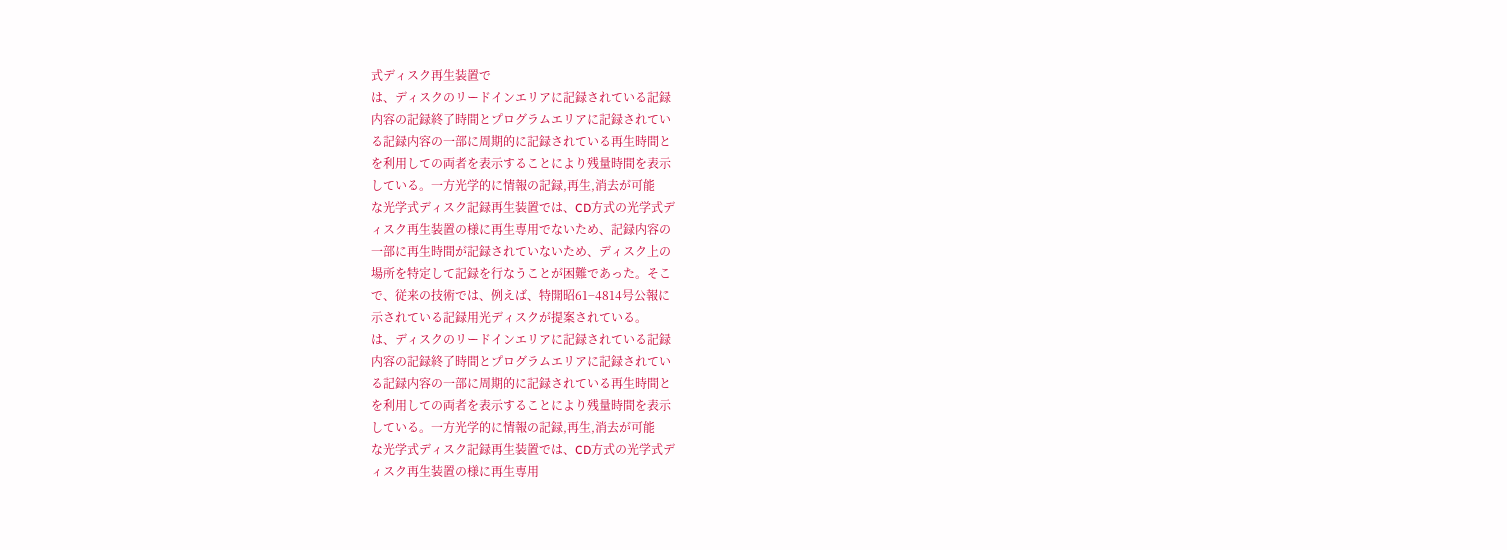式ディスク再生装置で
は、ディスクのリードインエリアに記録されている記録
内容の記録終了時間とプログラムエリアに記録されてい
る記録内容の一部に周期的に記録されている再生時間と
を利用しての両者を表示することにより残量時間を表示
している。一方光学的に情報の記録,再生,消去が可能
な光学式ディスク記録再生装置では、CD方式の光学式デ
ィスク再生装置の様に再生専用でないため、記録内容の
一部に再生時間が記録されていないため、ディスク上の
場所を特定して記録を行なうことが困難であった。そこ
で、従来の技術では、例えば、特開昭61−4814号公報に
示されている記録用光ディスクが提案されている。
は、ディスクのリードインエリアに記録されている記録
内容の記録終了時間とプログラムエリアに記録されてい
る記録内容の一部に周期的に記録されている再生時間と
を利用しての両者を表示することにより残量時間を表示
している。一方光学的に情報の記録,再生,消去が可能
な光学式ディスク記録再生装置では、CD方式の光学式デ
ィスク再生装置の様に再生専用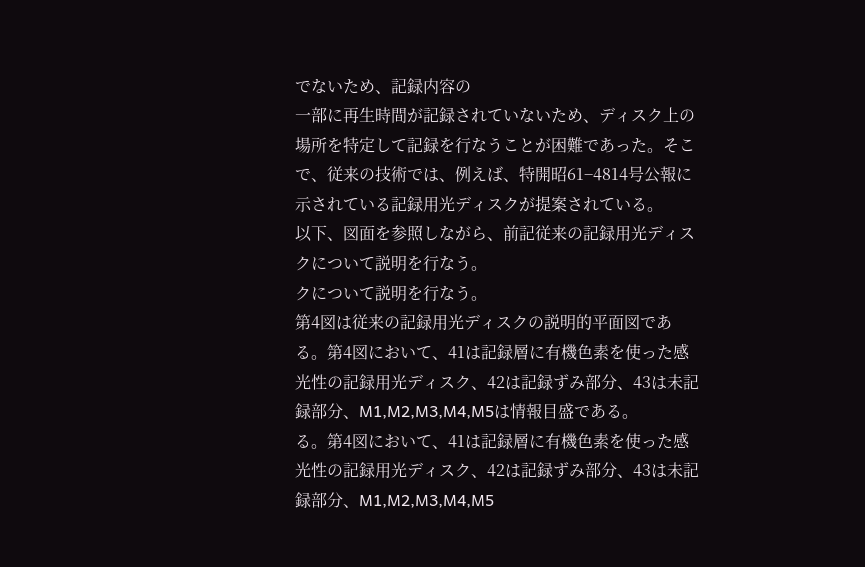でないため、記録内容の
一部に再生時間が記録されていないため、ディスク上の
場所を特定して記録を行なうことが困難であった。そこ
で、従来の技術では、例えば、特開昭61−4814号公報に
示されている記録用光ディスクが提案されている。
以下、図面を参照しながら、前記従来の記録用光ディス
クについて説明を行なう。
クについて説明を行なう。
第4図は従来の記録用光ディスクの説明的平面図であ
る。第4図において、41は記録層に有機色素を使った感
光性の記録用光ディスク、42は記録ずみ部分、43は未記
録部分、M1,M2,M3,M4,M5は情報目盛である。
る。第4図において、41は記録層に有機色素を使った感
光性の記録用光ディスク、42は記録ずみ部分、43は未記
録部分、M1,M2,M3,M4,M5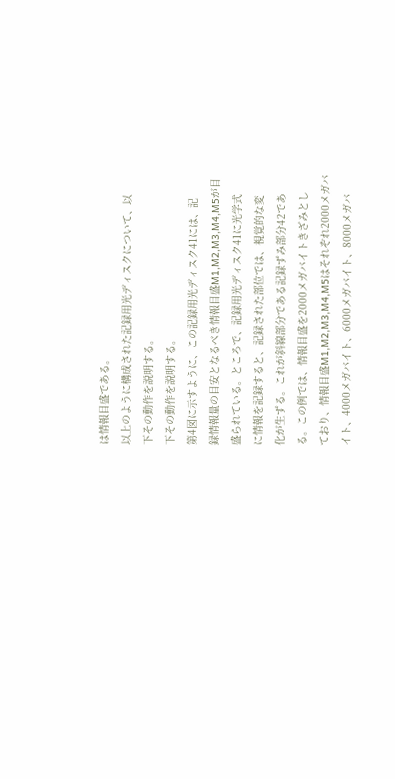は情報目盛である。
以上のように構成された記録用光ディスクについて、以
下その動作を説明する。
下その動作を説明する。
第4図に示すように、この記録用光ディスク41には、記
録情報量の目安となるべき情報目盛M1,M2,M3,M4,M5が目
盛られている。ところで、記録用光ディスク41に光学式
に情報を記録すると、記録された部位では、視覚的な変
化が生ずる。これが斜線部分である記録ずみ部分42であ
る。この例では、情報目盛を2000メガバイトきざみとし
ており、情報目盛M1,M2,M3,M4,M5はそれぞれ2000メガバ
イト、4000メガバイト、6000メガバイト、8000メガバ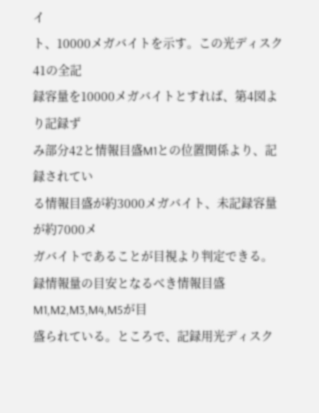イ
ト、10000メガバイトを示す。この光ディスク41の全記
録容量を10000メガバイトとすれば、第4図より記録ず
み部分42と情報目盛M1との位置関係より、記録されてい
る情報目盛が約3000メガバイト、未記録容量が約7000メ
ガバイトであることが目視より判定できる。
録情報量の目安となるべき情報目盛M1,M2,M3,M4,M5が目
盛られている。ところで、記録用光ディスク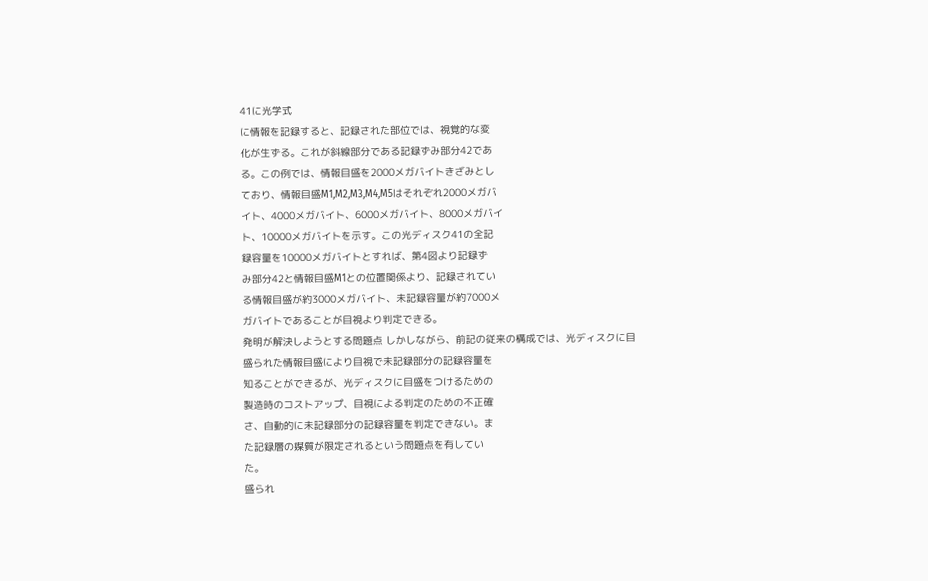41に光学式
に情報を記録すると、記録された部位では、視覚的な変
化が生ずる。これが斜線部分である記録ずみ部分42であ
る。この例では、情報目盛を2000メガバイトきざみとし
ており、情報目盛M1,M2,M3,M4,M5はそれぞれ2000メガバ
イト、4000メガバイト、6000メガバイト、8000メガバイ
ト、10000メガバイトを示す。この光ディスク41の全記
録容量を10000メガバイトとすれば、第4図より記録ず
み部分42と情報目盛M1との位置関係より、記録されてい
る情報目盛が約3000メガバイト、未記録容量が約7000メ
ガバイトであることが目視より判定できる。
発明が解決しようとする問題点 しかしながら、前記の従来の構成では、光ディスクに目
盛られた情報目盛により目視で未記録部分の記録容量を
知ることができるが、光ディスクに目盛をつけるための
製造時のコストアップ、目視による判定のための不正確
さ、自動的に未記録部分の記録容量を判定できない。ま
た記録層の媒質が限定されるという問題点を有してい
た。
盛られ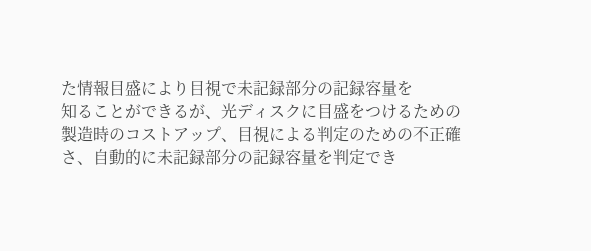た情報目盛により目視で未記録部分の記録容量を
知ることができるが、光ディスクに目盛をつけるための
製造時のコストアップ、目視による判定のための不正確
さ、自動的に未記録部分の記録容量を判定でき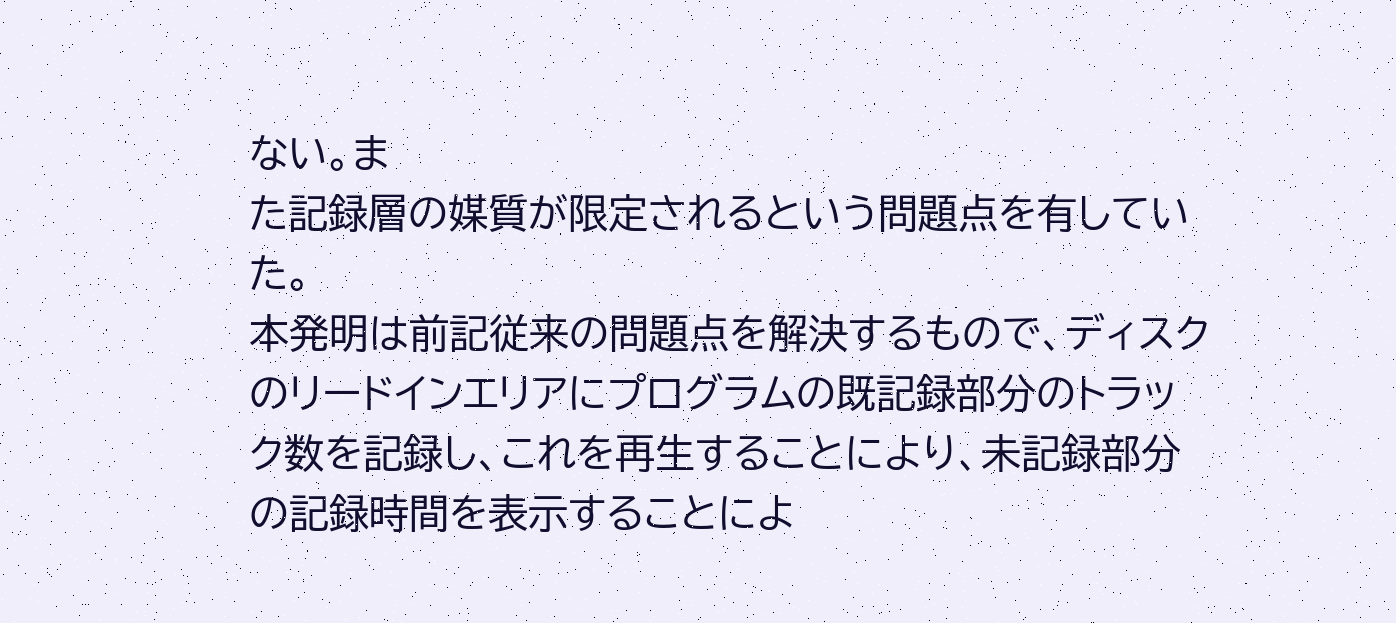ない。ま
た記録層の媒質が限定されるという問題点を有してい
た。
本発明は前記従来の問題点を解決するもので、ディスク
のリードインエリアにプログラムの既記録部分のトラッ
ク数を記録し、これを再生することにより、未記録部分
の記録時間を表示することによ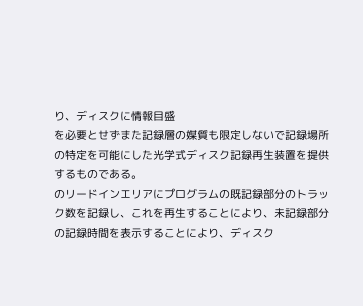り、ディスクに情報目盛
を必要とせずまた記録層の媒質も限定しないで記録場所
の特定を可能にした光学式ディスク記録再生装置を提供
するものである。
のリードインエリアにプログラムの既記録部分のトラッ
ク数を記録し、これを再生することにより、未記録部分
の記録時間を表示することにより、ディスク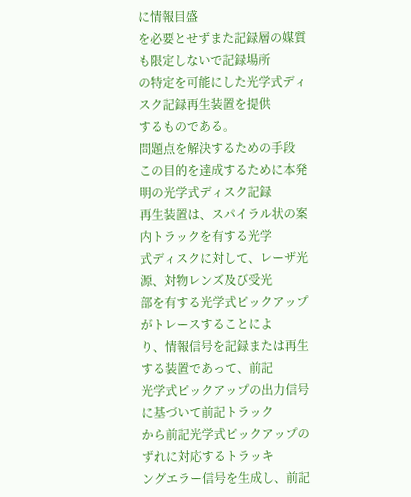に情報目盛
を必要とせずまた記録層の媒質も限定しないで記録場所
の特定を可能にした光学式ディスク記録再生装置を提供
するものである。
問題点を解決するための手段 この目的を達成するために本発明の光学式ディスク記録
再生装置は、スパイラル状の案内トラックを有する光学
式ディスクに対して、レーザ光源、対物レンズ及び受光
部を有する光学式ピックアップがトレースすることによ
り、情報信号を記録または再生する装置であって、前記
光学式ピックアップの出力信号に基づいて前記トラック
から前記光学式ピックアップのずれに対応するトラッキ
ングエラー信号を生成し、前記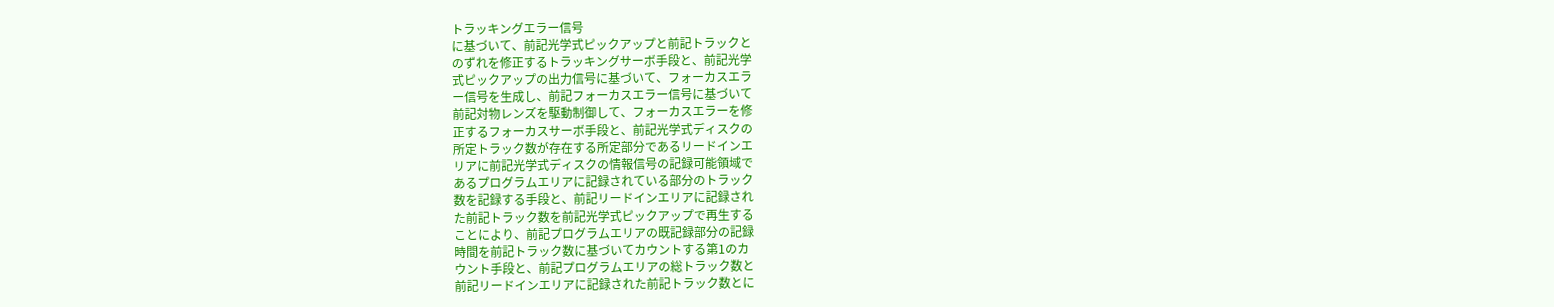トラッキングエラー信号
に基づいて、前記光学式ピックアップと前記トラックと
のずれを修正するトラッキングサーボ手段と、前記光学
式ピックアップの出力信号に基づいて、フォーカスエラ
ー信号を生成し、前記フォーカスエラー信号に基づいて
前記対物レンズを駆動制御して、フォーカスエラーを修
正するフォーカスサーボ手段と、前記光学式ディスクの
所定トラック数が存在する所定部分であるリードインエ
リアに前記光学式ディスクの情報信号の記録可能領域で
あるプログラムエリアに記録されている部分のトラック
数を記録する手段と、前記リードインエリアに記録され
た前記トラック数を前記光学式ピックアップで再生する
ことにより、前記プログラムエリアの既記録部分の記録
時間を前記トラック数に基づいてカウントする第1のカ
ウント手段と、前記プログラムエリアの総トラック数と
前記リードインエリアに記録された前記トラック数とに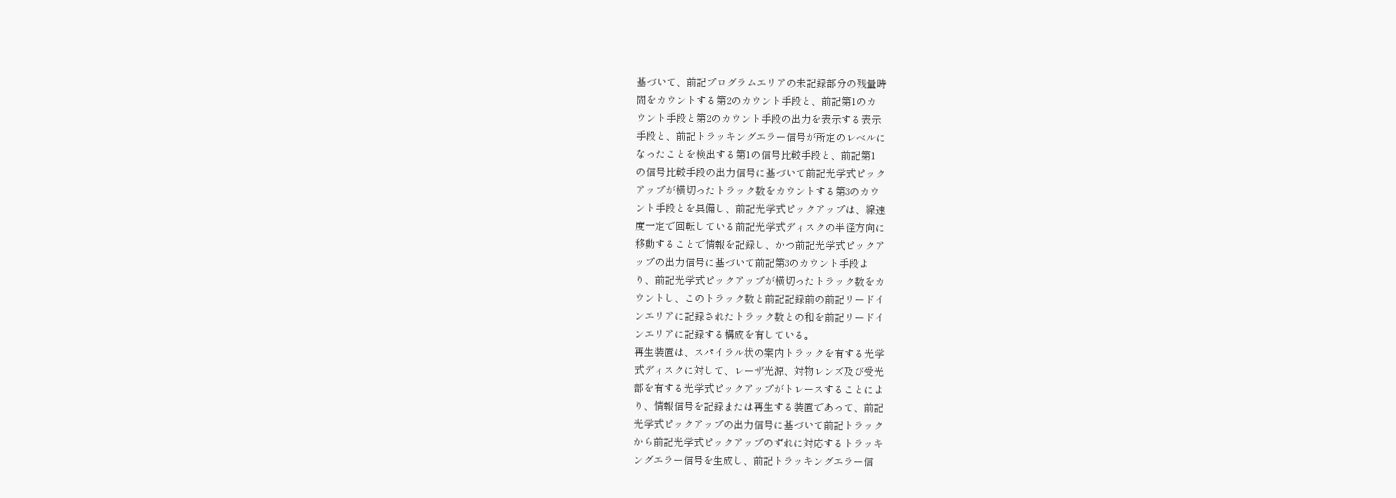基づいて、前記プログラムエリアの未記録部分の残量時
間をカウントする第2のカウント手段と、前記第1のカ
ウント手段と第2のカウント手段の出力を表示する表示
手段と、前記トラッキングエラー信号が所定のレベルに
なったことを検出する第1の信号比較手段と、前記第1
の信号比較手段の出力信号に基づいて前記光学式ピック
アップが横切ったトラック数をカウントする第3のカウ
ント手段とを具備し、前記光学式ピックアップは、線速
度一定で回転している前記光学式ディスクの半径方向に
移動することで情報を記録し、かつ前記光学式ピックア
ップの出力信号に基づいて前記第3のカウント手段よ
り、前記光学式ピックアップが横切ったトラック数をカ
ウントし、このトラック数と前記記録前の前記リードイ
ンエリアに記録されたトラック数との和を前記リードイ
ンエリアに記録する構成を有している。
再生装置は、スパイラル状の案内トラックを有する光学
式ディスクに対して、レーザ光源、対物レンズ及び受光
部を有する光学式ピックアップがトレースすることによ
り、情報信号を記録または再生する装置であって、前記
光学式ピックアップの出力信号に基づいて前記トラック
から前記光学式ピックアップのずれに対応するトラッキ
ングエラー信号を生成し、前記トラッキングエラー信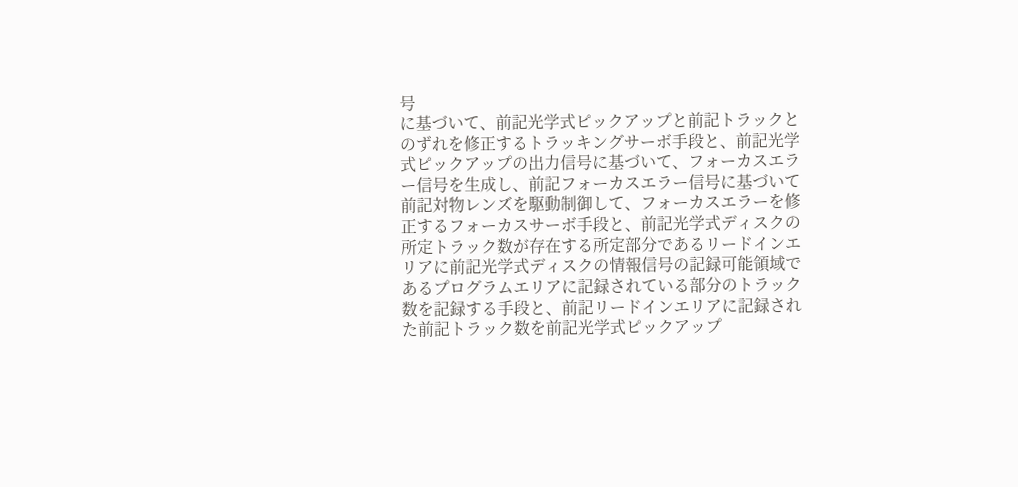号
に基づいて、前記光学式ピックアップと前記トラックと
のずれを修正するトラッキングサーボ手段と、前記光学
式ピックアップの出力信号に基づいて、フォーカスエラ
ー信号を生成し、前記フォーカスエラー信号に基づいて
前記対物レンズを駆動制御して、フォーカスエラーを修
正するフォーカスサーボ手段と、前記光学式ディスクの
所定トラック数が存在する所定部分であるリードインエ
リアに前記光学式ディスクの情報信号の記録可能領域で
あるプログラムエリアに記録されている部分のトラック
数を記録する手段と、前記リードインエリアに記録され
た前記トラック数を前記光学式ピックアップ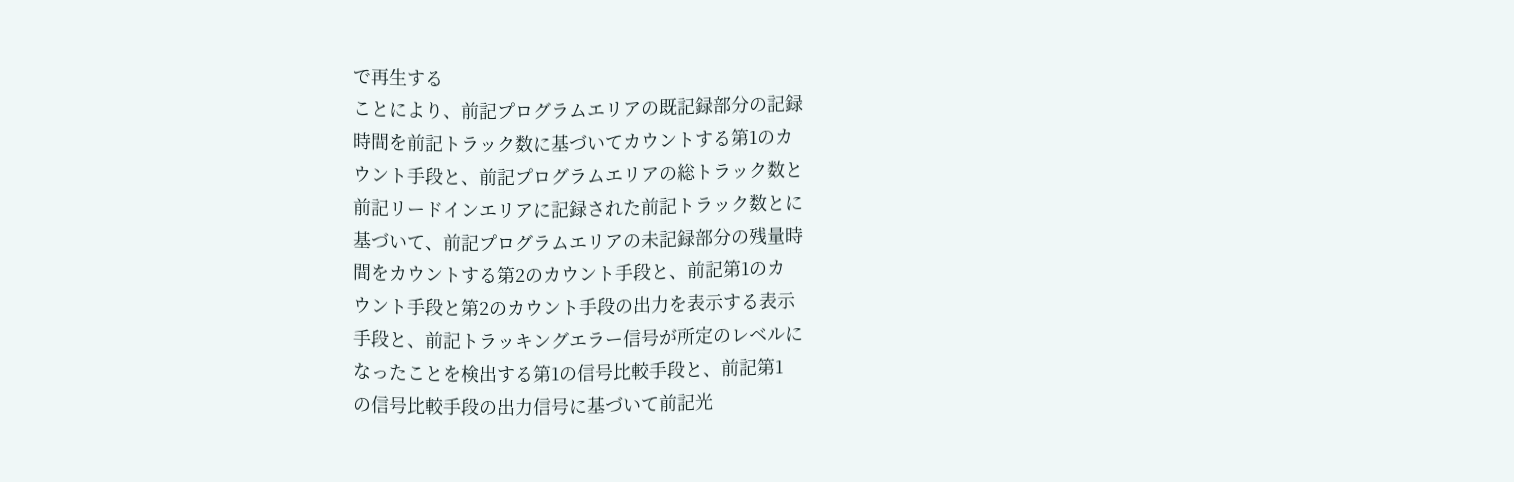で再生する
ことにより、前記プログラムエリアの既記録部分の記録
時間を前記トラック数に基づいてカウントする第1のカ
ウント手段と、前記プログラムエリアの総トラック数と
前記リードインエリアに記録された前記トラック数とに
基づいて、前記プログラムエリアの未記録部分の残量時
間をカウントする第2のカウント手段と、前記第1のカ
ウント手段と第2のカウント手段の出力を表示する表示
手段と、前記トラッキングエラー信号が所定のレベルに
なったことを検出する第1の信号比較手段と、前記第1
の信号比較手段の出力信号に基づいて前記光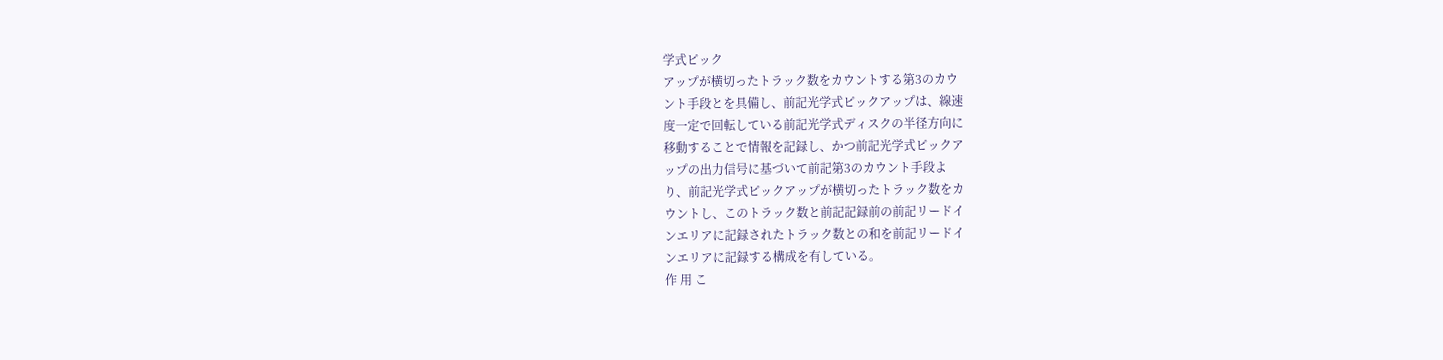学式ピック
アップが横切ったトラック数をカウントする第3のカウ
ント手段とを具備し、前記光学式ピックアップは、線速
度一定で回転している前記光学式ディスクの半径方向に
移動することで情報を記録し、かつ前記光学式ピックア
ップの出力信号に基づいて前記第3のカウント手段よ
り、前記光学式ピックアップが横切ったトラック数をカ
ウントし、このトラック数と前記記録前の前記リードイ
ンエリアに記録されたトラック数との和を前記リードイ
ンエリアに記録する構成を有している。
作 用 こ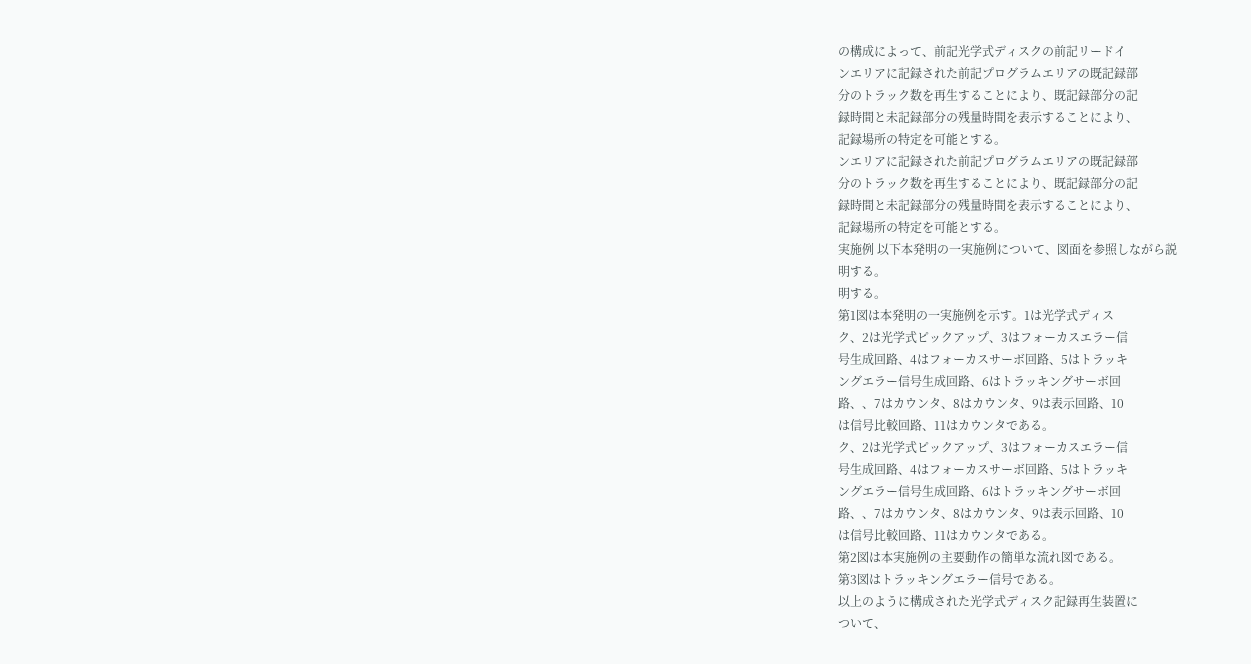の構成によって、前記光学式ディスクの前記リードイ
ンエリアに記録された前記プログラムエリアの既記録部
分のトラック数を再生することにより、既記録部分の記
録時間と未記録部分の残量時間を表示することにより、
記録場所の特定を可能とする。
ンエリアに記録された前記プログラムエリアの既記録部
分のトラック数を再生することにより、既記録部分の記
録時間と未記録部分の残量時間を表示することにより、
記録場所の特定を可能とする。
実施例 以下本発明の一実施例について、図面を参照しながら説
明する。
明する。
第1図は本発明の一実施例を示す。1は光学式ディス
ク、2は光学式ピックアップ、3はフォーカスエラー信
号生成回路、4はフォーカスサーボ回路、5はトラッキ
ングエラー信号生成回路、6はトラッキングサーボ回
路、、7はカウンタ、8はカウンタ、9は表示回路、10
は信号比較回路、11はカウンタである。
ク、2は光学式ピックアップ、3はフォーカスエラー信
号生成回路、4はフォーカスサーボ回路、5はトラッキ
ングエラー信号生成回路、6はトラッキングサーボ回
路、、7はカウンタ、8はカウンタ、9は表示回路、10
は信号比較回路、11はカウンタである。
第2図は本実施例の主要動作の簡単な流れ図である。
第3図はトラッキングエラー信号である。
以上のように構成された光学式ディスク記録再生装置に
ついて、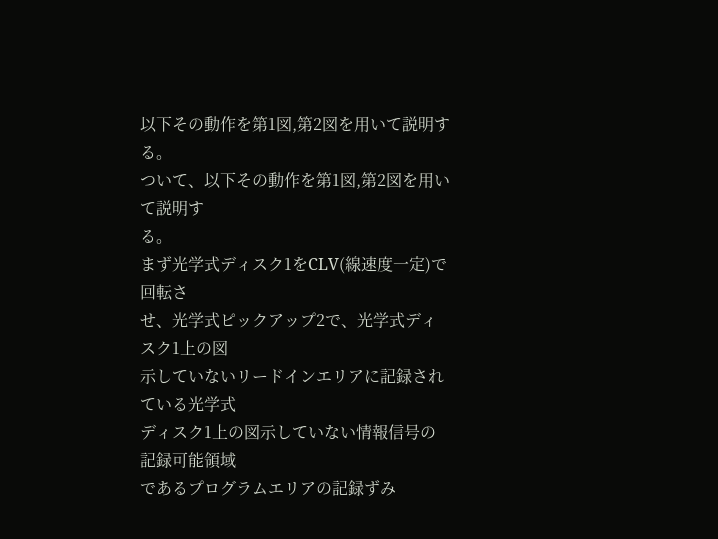以下その動作を第1図,第2図を用いて説明す
る。
ついて、以下その動作を第1図,第2図を用いて説明す
る。
まず光学式ディスク1をCLV(線速度一定)で回転さ
せ、光学式ピックアップ2で、光学式ディスク1上の図
示していないリードインエリアに記録されている光学式
ディスク1上の図示していない情報信号の記録可能領域
であるプログラムエリアの記録ずみ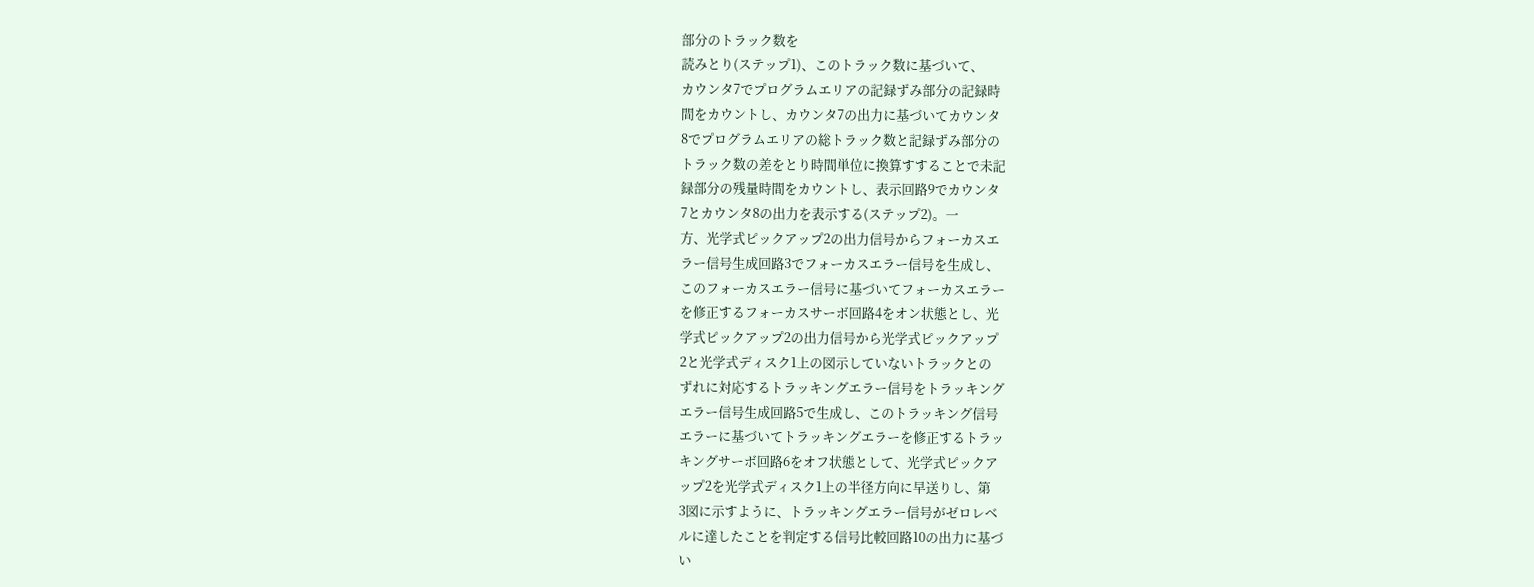部分のトラック数を
読みとり(ステップ1)、このトラック数に基づいて、
カウンタ7でプログラムエリアの記録ずみ部分の記録時
間をカウントし、カウンタ7の出力に基づいてカウンタ
8でプログラムエリアの総トラック数と記録ずみ部分の
トラック数の差をとり時間単位に換算すすることで未記
録部分の残量時間をカウントし、表示回路9でカウンタ
7とカウンタ8の出力を表示する(ステップ2)。一
方、光学式ピックアップ2の出力信号からフォーカスエ
ラー信号生成回路3でフォーカスエラー信号を生成し、
このフォーカスエラー信号に基づいてフォーカスエラー
を修正するフォーカスサーボ回路4をオン状態とし、光
学式ピックアップ2の出力信号から光学式ピックアップ
2と光学式ディスク1上の図示していないトラックとの
ずれに対応するトラッキングエラー信号をトラッキング
エラー信号生成回路5で生成し、このトラッキング信号
エラーに基づいてトラッキングエラーを修正するトラッ
キングサーボ回路6をオフ状態として、光学式ピックア
ップ2を光学式ディスク1上の半径方向に早送りし、第
3図に示すように、トラッキングエラー信号がゼロレベ
ルに達したことを判定する信号比較回路10の出力に基づ
い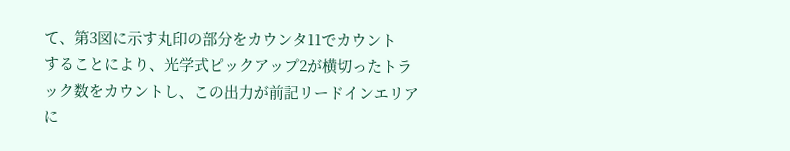て、第3図に示す丸印の部分をカウンタ11でカウント
することにより、光学式ピックアップ2が横切ったトラ
ック数をカウントし、この出力が前記リードインエリア
に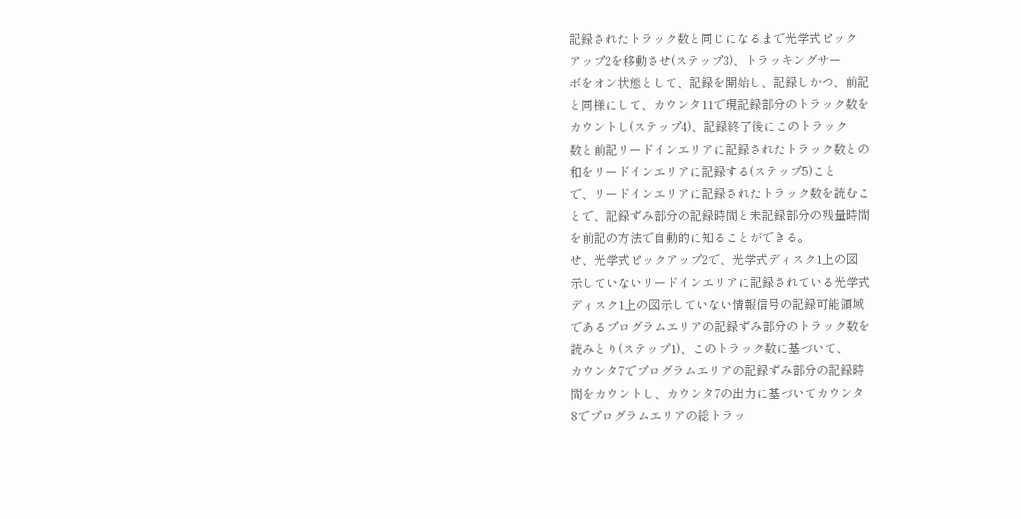記録されたトラック数と同じになるまで光学式ピック
アップ2を移動させ(ステップ3)、トラッキングサー
ボをオン状態として、記録を開始し、記録しかつ、前記
と同様にして、カウンタ11で現記録部分のトラック数を
カウントし(ステップ4)、記録終了後にこのトラック
数と前記リードインエリアに記録されたトラック数との
和をリードインエリアに記録する(ステップ5)こと
で、リードインエリアに記録されたトラック数を読むこ
とで、記録ずみ部分の記録時間と未記録部分の残量時間
を前記の方法で自動的に知ることができる。
せ、光学式ピックアップ2で、光学式ディスク1上の図
示していないリードインエリアに記録されている光学式
ディスク1上の図示していない情報信号の記録可能領域
であるプログラムエリアの記録ずみ部分のトラック数を
読みとり(ステップ1)、このトラック数に基づいて、
カウンタ7でプログラムエリアの記録ずみ部分の記録時
間をカウントし、カウンタ7の出力に基づいてカウンタ
8でプログラムエリアの総トラッ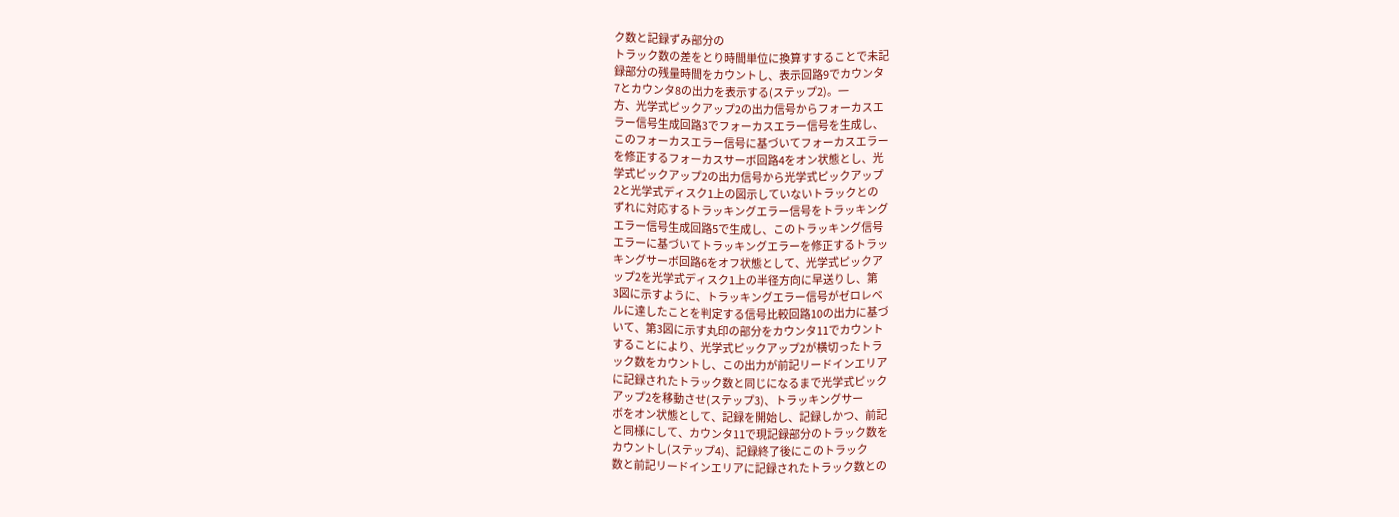ク数と記録ずみ部分の
トラック数の差をとり時間単位に換算すすることで未記
録部分の残量時間をカウントし、表示回路9でカウンタ
7とカウンタ8の出力を表示する(ステップ2)。一
方、光学式ピックアップ2の出力信号からフォーカスエ
ラー信号生成回路3でフォーカスエラー信号を生成し、
このフォーカスエラー信号に基づいてフォーカスエラー
を修正するフォーカスサーボ回路4をオン状態とし、光
学式ピックアップ2の出力信号から光学式ピックアップ
2と光学式ディスク1上の図示していないトラックとの
ずれに対応するトラッキングエラー信号をトラッキング
エラー信号生成回路5で生成し、このトラッキング信号
エラーに基づいてトラッキングエラーを修正するトラッ
キングサーボ回路6をオフ状態として、光学式ピックア
ップ2を光学式ディスク1上の半径方向に早送りし、第
3図に示すように、トラッキングエラー信号がゼロレベ
ルに達したことを判定する信号比較回路10の出力に基づ
いて、第3図に示す丸印の部分をカウンタ11でカウント
することにより、光学式ピックアップ2が横切ったトラ
ック数をカウントし、この出力が前記リードインエリア
に記録されたトラック数と同じになるまで光学式ピック
アップ2を移動させ(ステップ3)、トラッキングサー
ボをオン状態として、記録を開始し、記録しかつ、前記
と同様にして、カウンタ11で現記録部分のトラック数を
カウントし(ステップ4)、記録終了後にこのトラック
数と前記リードインエリアに記録されたトラック数との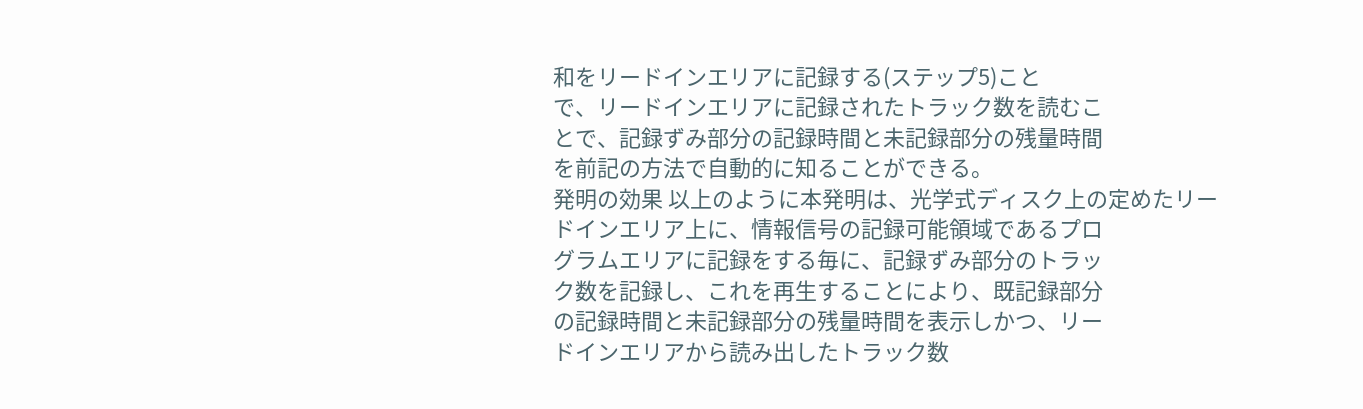和をリードインエリアに記録する(ステップ5)こと
で、リードインエリアに記録されたトラック数を読むこ
とで、記録ずみ部分の記録時間と未記録部分の残量時間
を前記の方法で自動的に知ることができる。
発明の効果 以上のように本発明は、光学式ディスク上の定めたリー
ドインエリア上に、情報信号の記録可能領域であるプロ
グラムエリアに記録をする毎に、記録ずみ部分のトラッ
ク数を記録し、これを再生することにより、既記録部分
の記録時間と未記録部分の残量時間を表示しかつ、リー
ドインエリアから読み出したトラック数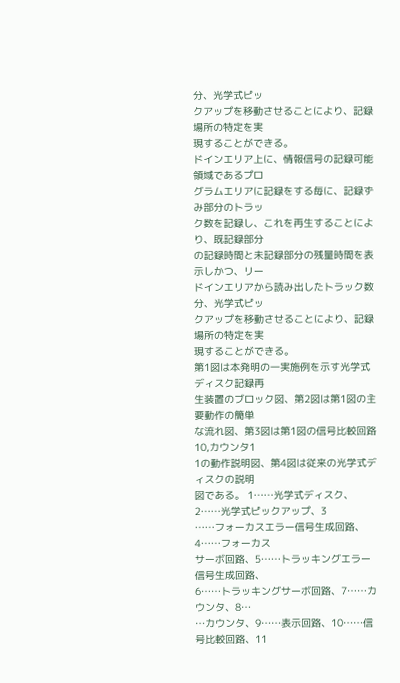分、光学式ピッ
クアップを移動させることにより、記録場所の特定を実
現することができる。
ドインエリア上に、情報信号の記録可能領域であるプロ
グラムエリアに記録をする毎に、記録ずみ部分のトラッ
ク数を記録し、これを再生することにより、既記録部分
の記録時間と未記録部分の残量時間を表示しかつ、リー
ドインエリアから読み出したトラック数分、光学式ピッ
クアップを移動させることにより、記録場所の特定を実
現することができる。
第1図は本発明の一実施例を示す光学式ディスク記録再
生装置のブロック図、第2図は第1図の主要動作の簡単
な流れ図、第3図は第1図の信号比較回路10,カウンタ1
1の動作説明図、第4図は従来の光学式ディスクの説明
図である。 1……光学式ディスク、2……光学式ピックアップ、3
……フォーカスエラー信号生成回路、4……フォーカス
サーボ回路、5……トラッキングエラー信号生成回路、
6……トラッキングサーボ回路、7……カウンタ、8…
…カウンタ、9……表示回路、10……信号比較回路、11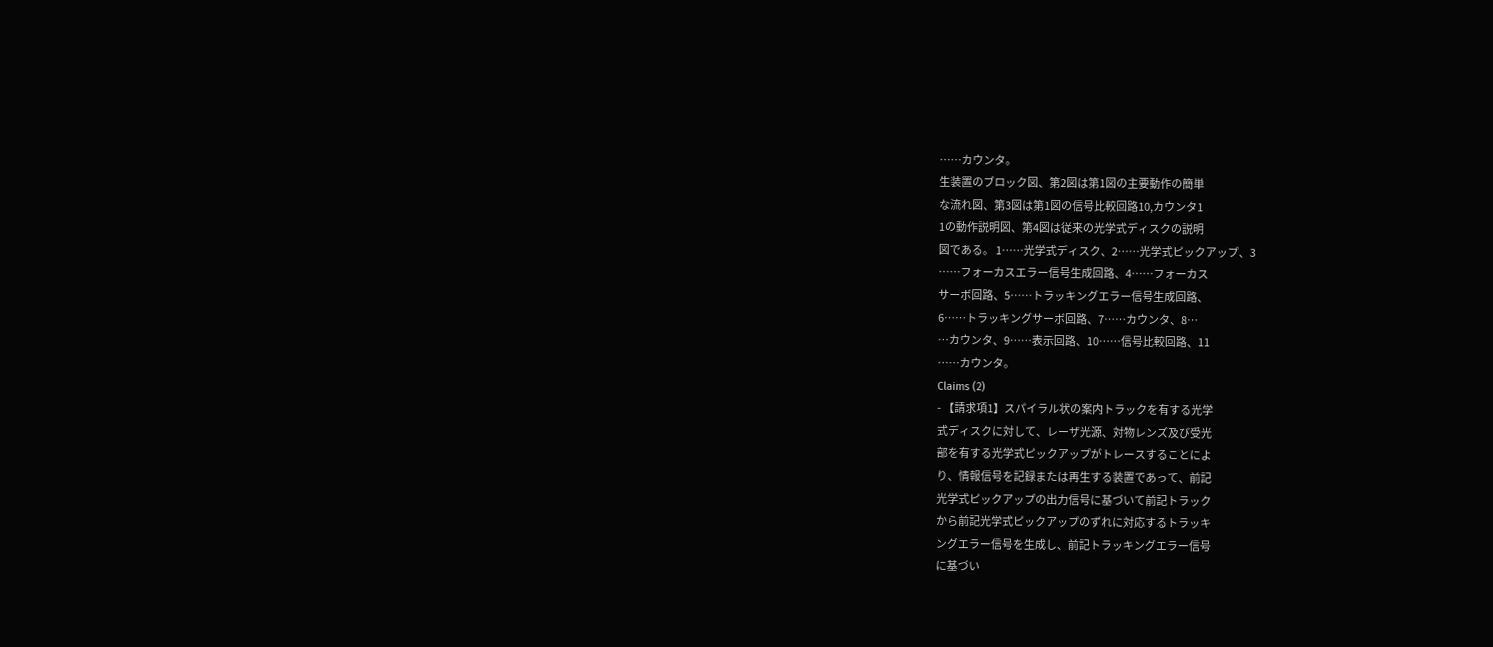……カウンタ。
生装置のブロック図、第2図は第1図の主要動作の簡単
な流れ図、第3図は第1図の信号比較回路10,カウンタ1
1の動作説明図、第4図は従来の光学式ディスクの説明
図である。 1……光学式ディスク、2……光学式ピックアップ、3
……フォーカスエラー信号生成回路、4……フォーカス
サーボ回路、5……トラッキングエラー信号生成回路、
6……トラッキングサーボ回路、7……カウンタ、8…
…カウンタ、9……表示回路、10……信号比較回路、11
……カウンタ。
Claims (2)
- 【請求項1】スパイラル状の案内トラックを有する光学
式ディスクに対して、レーザ光源、対物レンズ及び受光
部を有する光学式ピックアップがトレースすることによ
り、情報信号を記録または再生する装置であって、前記
光学式ピックアップの出力信号に基づいて前記トラック
から前記光学式ピックアップのずれに対応するトラッキ
ングエラー信号を生成し、前記トラッキングエラー信号
に基づい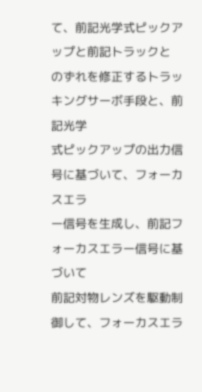て、前記光学式ピックアップと前記トラックと
のずれを修正するトラッキングサーボ手段と、前記光学
式ピックアップの出力信号に基づいて、フォーカスエラ
ー信号を生成し、前記フォーカスエラー信号に基づいて
前記対物レンズを駆動制御して、フォーカスエラ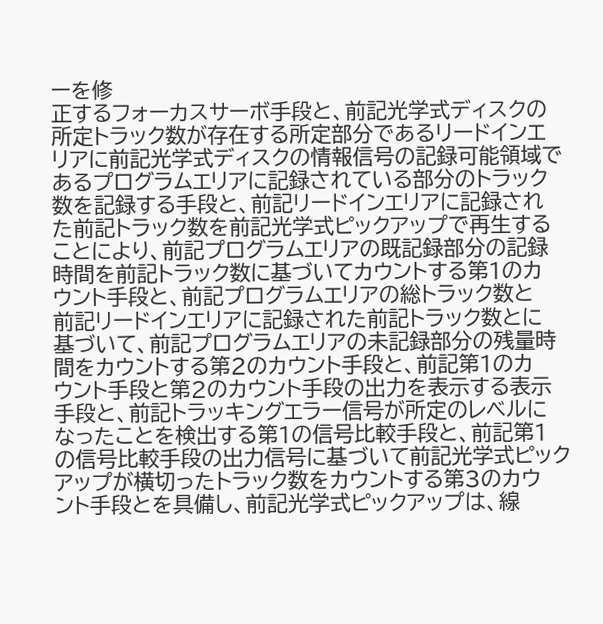ーを修
正するフォーカスサーボ手段と、前記光学式ディスクの
所定トラック数が存在する所定部分であるリードインエ
リアに前記光学式ディスクの情報信号の記録可能領域で
あるプログラムエリアに記録されている部分のトラック
数を記録する手段と、前記リードインエリアに記録され
た前記トラック数を前記光学式ピックアップで再生する
ことにより、前記プログラムエリアの既記録部分の記録
時間を前記トラック数に基づいてカウントする第1のカ
ウント手段と、前記プログラムエリアの総トラック数と
前記リードインエリアに記録された前記トラック数とに
基づいて、前記プログラムエリアの未記録部分の残量時
間をカウントする第2のカウント手段と、前記第1のカ
ウント手段と第2のカウント手段の出力を表示する表示
手段と、前記トラッキングエラー信号が所定のレベルに
なったことを検出する第1の信号比較手段と、前記第1
の信号比較手段の出力信号に基づいて前記光学式ピック
アップが横切ったトラック数をカウントする第3のカウ
ント手段とを具備し、前記光学式ピックアップは、線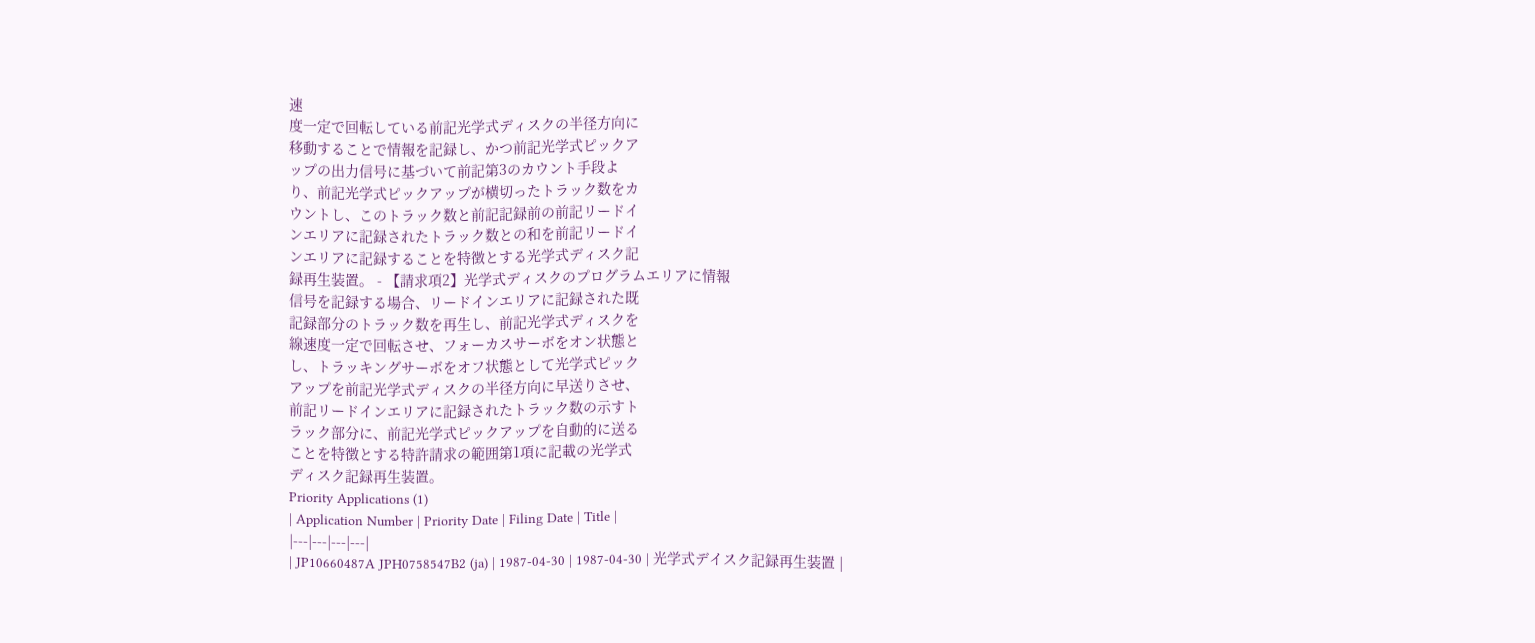速
度一定で回転している前記光学式ディスクの半径方向に
移動することで情報を記録し、かつ前記光学式ピックア
ップの出力信号に基づいて前記第3のカウント手段よ
り、前記光学式ピックアップが横切ったトラック数をカ
ウントし、このトラック数と前記記録前の前記リードイ
ンエリアに記録されたトラック数との和を前記リードイ
ンエリアに記録することを特徴とする光学式ディスク記
録再生装置。 - 【請求項2】光学式ディスクのプログラムエリアに情報
信号を記録する場合、リードインエリアに記録された既
記録部分のトラック数を再生し、前記光学式ディスクを
線速度一定で回転させ、フォーカスサーボをオン状態と
し、トラッキングサーボをオフ状態として光学式ピック
アップを前記光学式ディスクの半径方向に早送りさせ、
前記リードインエリアに記録されたトラック数の示すト
ラック部分に、前記光学式ピックアップを自動的に送る
ことを特徴とする特許請求の範囲第1項に記載の光学式
ディスク記録再生装置。
Priority Applications (1)
| Application Number | Priority Date | Filing Date | Title |
|---|---|---|---|
| JP10660487A JPH0758547B2 (ja) | 1987-04-30 | 1987-04-30 | 光学式デイスク記録再生装置 |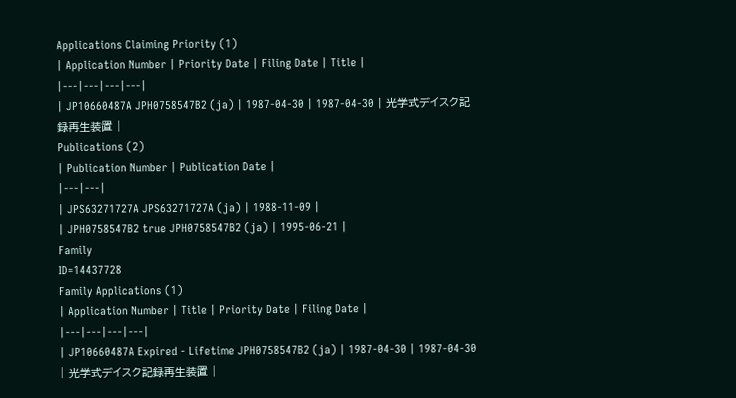Applications Claiming Priority (1)
| Application Number | Priority Date | Filing Date | Title |
|---|---|---|---|
| JP10660487A JPH0758547B2 (ja) | 1987-04-30 | 1987-04-30 | 光学式デイスク記録再生装置 |
Publications (2)
| Publication Number | Publication Date |
|---|---|
| JPS63271727A JPS63271727A (ja) | 1988-11-09 |
| JPH0758547B2 true JPH0758547B2 (ja) | 1995-06-21 |
Family
ID=14437728
Family Applications (1)
| Application Number | Title | Priority Date | Filing Date |
|---|---|---|---|
| JP10660487A Expired - Lifetime JPH0758547B2 (ja) | 1987-04-30 | 1987-04-30 | 光学式デイスク記録再生装置 |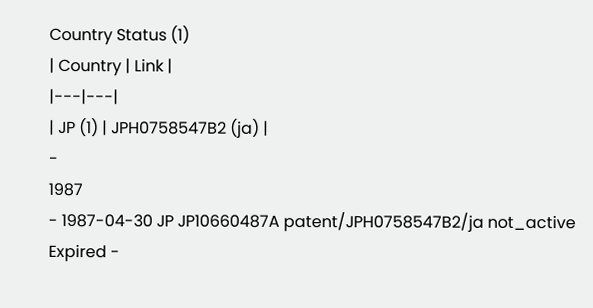Country Status (1)
| Country | Link |
|---|---|
| JP (1) | JPH0758547B2 (ja) |
-
1987
- 1987-04-30 JP JP10660487A patent/JPH0758547B2/ja not_active Expired -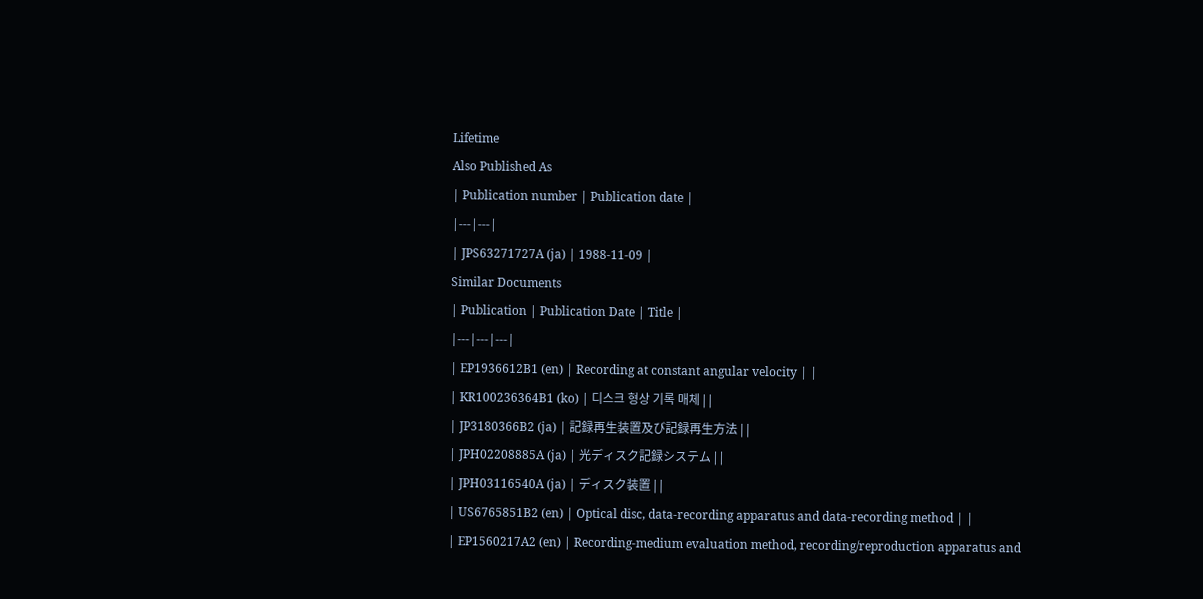Lifetime
Also Published As
| Publication number | Publication date |
|---|---|
| JPS63271727A (ja) | 1988-11-09 |
Similar Documents
| Publication | Publication Date | Title |
|---|---|---|
| EP1936612B1 (en) | Recording at constant angular velocity | |
| KR100236364B1 (ko) | 디스크 형상 기록 매체 | |
| JP3180366B2 (ja) | 記録再生装置及び記録再生方法 | |
| JPH02208885A (ja) | 光ディスク記録システム | |
| JPH03116540A (ja) | ディスク装置 | |
| US6765851B2 (en) | Optical disc, data-recording apparatus and data-recording method | |
| EP1560217A2 (en) | Recording-medium evaluation method, recording/reproduction apparatus and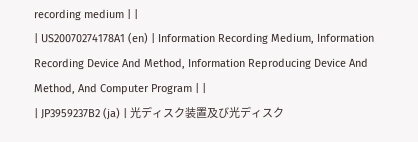recording medium | |
| US20070274178A1 (en) | Information Recording Medium, Information Recording Device And Method, Information Reproducing Device And Method, And Computer Program | |
| JP3959237B2 (ja) | 光ディスク装置及び光ディスク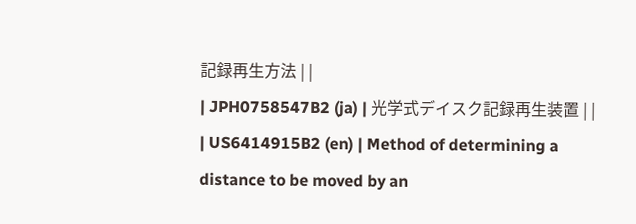記録再生方法 | |
| JPH0758547B2 (ja) | 光学式デイスク記録再生装置 | |
| US6414915B2 (en) | Method of determining a distance to be moved by an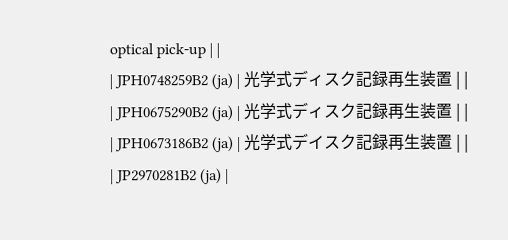optical pick-up | |
| JPH0748259B2 (ja) | 光学式ディスク記録再生装置 | |
| JPH0675290B2 (ja) | 光学式ディスク記録再生装置 | |
| JPH0673186B2 (ja) | 光学式デイスク記録再生装置 | |
| JP2970281B2 (ja) |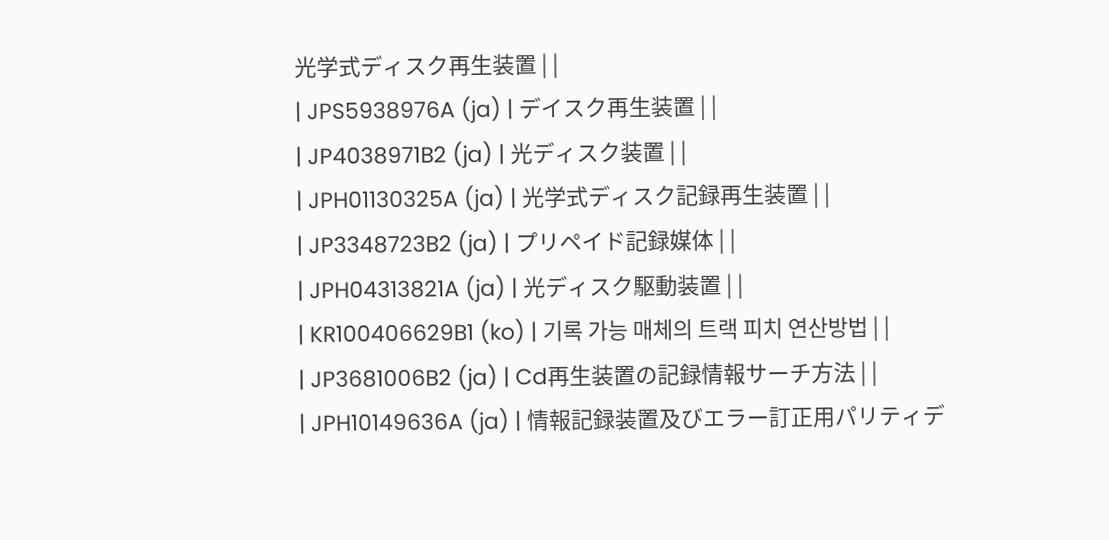光学式ディスク再生装置 | |
| JPS5938976A (ja) | デイスク再生装置 | |
| JP4038971B2 (ja) | 光ディスク装置 | |
| JPH01130325A (ja) | 光学式ディスク記録再生装置 | |
| JP3348723B2 (ja) | プリペイド記録媒体 | |
| JPH04313821A (ja) | 光ディスク駆動装置 | |
| KR100406629B1 (ko) | 기록 가능 매체의 트랙 피치 연산방법 | |
| JP3681006B2 (ja) | Cd再生装置の記録情報サーチ方法 | |
| JPH10149636A (ja) | 情報記録装置及びエラー訂正用パリティデ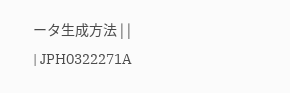ータ生成方法 | |
| JPH0322271A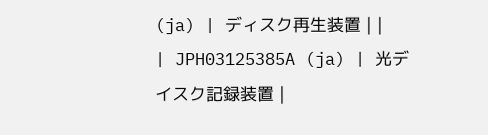(ja) | ディスク再生装置 | |
| JPH03125385A (ja) | 光デイスク記録装置 |